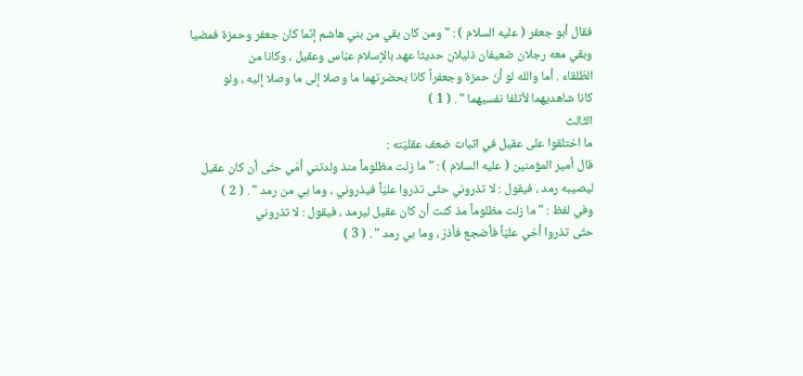فقال أبو جعفر ( عليه السلام ) : " ومن كان بقي من بني هاشم إنّما كان جعفر وحمزة فمضيا
وبقي معه رجلان ضعيفان ذليلان حديثا عهد بالإسلام عبّاس وعقيل ، وكانا من
الطّلقاء . أما والله لو أنّ حمزة وجعفراً كانا بحضرتهما ما وصلا إلى ما وصلا إليه ، ولو
كانا شاهديهما لأتلفا نفسيهما " . ( 1 )
الثّالث
ما اختلقوا على عقيل في اثبات ضعف عقليّته :
قال أمير المؤمنين ( عليه السلام ) : " ما زلت مظلوماً منذ ولدتني أمّي حتّى أن كان عقيل
ليصيبه رمد ، فيقول : لا تذروني حتّى تذروا عليّاً فيذروني ، وما بي من رمد " . ( 2 )
وفي لفظ : " ما زلت مظلوماً مذ كنت أن كان عقيل ليرمد ، فيقول : لا تذروني
حتّى تذروا أخي عليّاً فأضجع فأذرّ ، وما بي رمد " . ( 3 )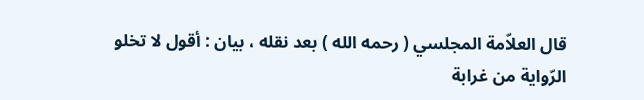قال العلاّمة المجلسي ( رحمه الله ) بعد نقله ، بيان : أقول لا تخلو الرّواية من غرابة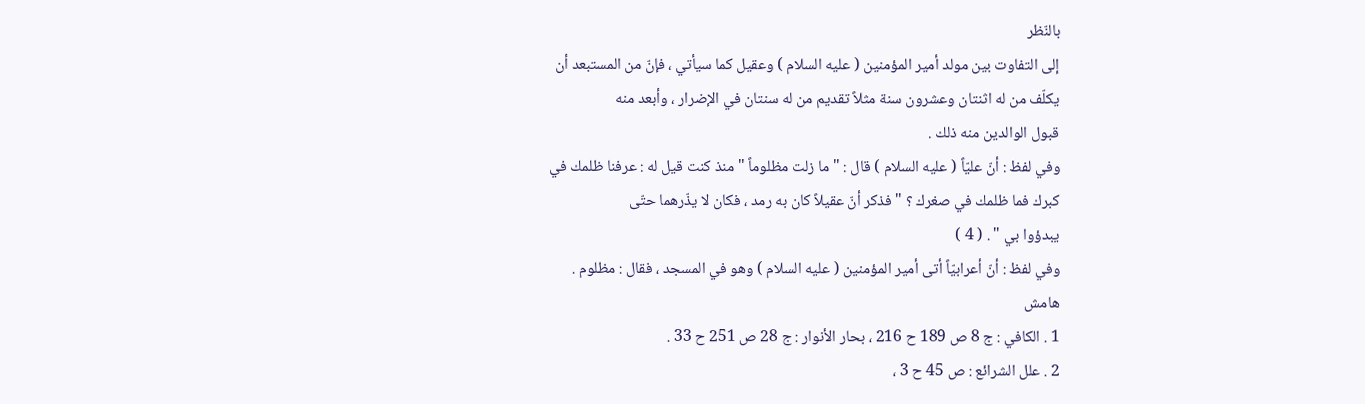بالنّظر
إلى التفاوت بين مولد أمير المؤمنين ( عليه السلام ) وعقيل كما سيأتي ، فإنّ من المستبعد أن
يكلّف من له اثنتان وعشرون سنة مثلاً تقديم من له سنتان في الإضرار ، وأبعد منه
قبول الوالدين منه ذلك .
وفي لفظ : أنّ عليّاً ( عليه السلام ) قال : " ما زلت مظلوماً " منذ كنت قيل له : عرفنا ظلمك في
كبرك فما ظلمك في صغرك ؟ " فذكر أنّ عقيلاً كان به رمد ، فكان لا يذّرهما حتّى
يبدؤوا بي " . ( 4 )
وفي لفظ : أنّ أعرابيّاً أتى أمير المؤمنين ( عليه السلام ) وهو في المسجد ، فقال : مظلوم .
هامش
1 . الكافي : ج 8 ص 189 ح 216 ، بحار الأنوار : ج 28 ص 251 ح 33 .
2 . علل الشرائع : ص 45 ح 3 ،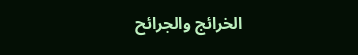الخرائج والجرائح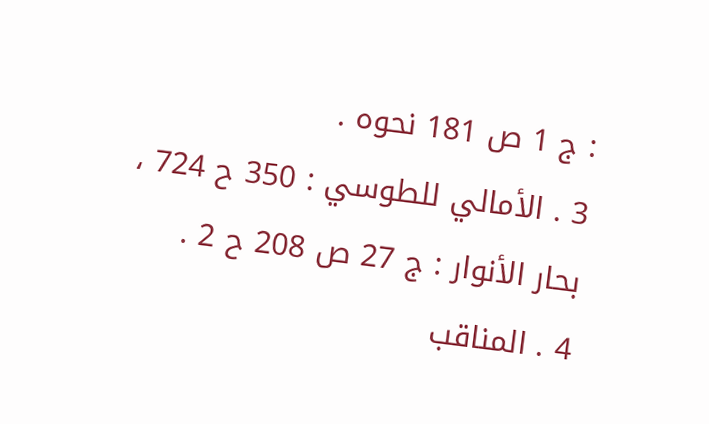: ج 1 ص 181 نحوه .
3 . الأمالي للطوسي : 350 ح 724 ، بحار الأنوار : ج 27 ص 208 ح 2 .
4 . المناقب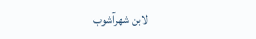لابن شهرآشوب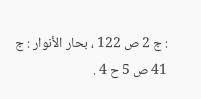: ج 2 ص 122 ، بحار الأنوار : ج 41 ص 5 ح 4 .